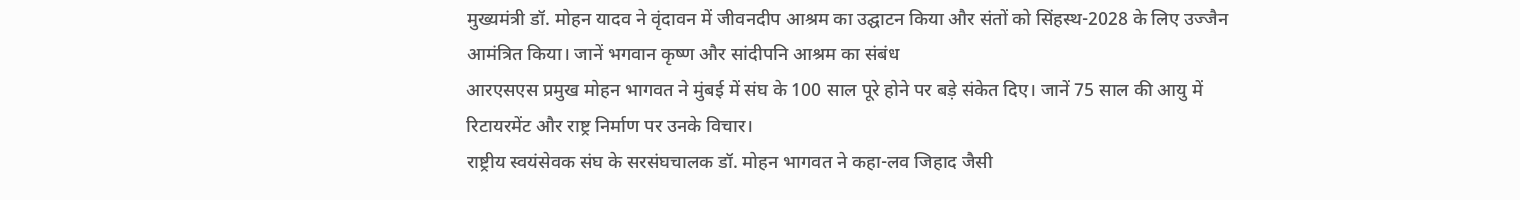मुख्यमंत्री डॉ. मोहन यादव ने वृंदावन में जीवनदीप आश्रम का उद्घाटन किया और संतों को सिंहस्थ-2028 के लिए उज्जैन आमंत्रित किया। जानें भगवान कृष्ण और सांदीपनि आश्रम का संबंध
आरएसएस प्रमुख मोहन भागवत ने मुंबई में संघ के 100 साल पूरे होने पर बड़े संकेत दिए। जानें 75 साल की आयु में रिटायरमेंट और राष्ट्र निर्माण पर उनके विचार।
राष्ट्रीय स्वयंसेवक संघ के सरसंघचालक डॉ. मोहन भागवत ने कहा-लव जिहाद जैसी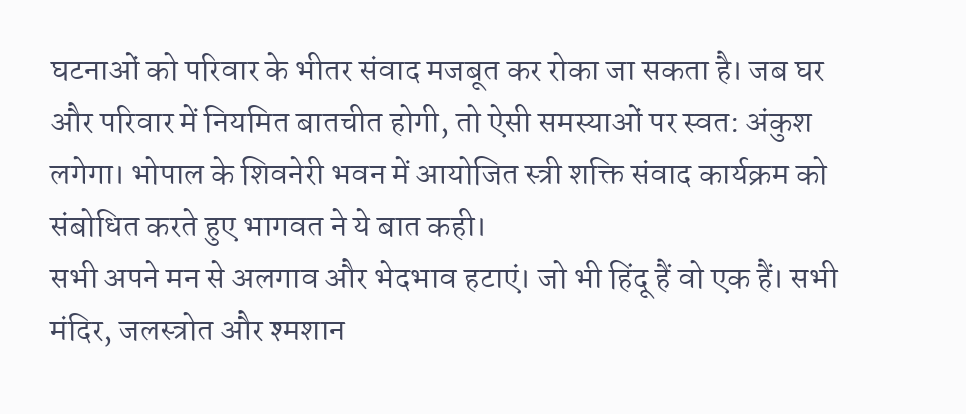घटनाओं को परिवार के भीतर संवाद मजबूत कर रोका जा सकता है। जब घर और परिवार में नियमित बातचीत होगी, तो ऐसी समस्याओं पर स्वत: अंकुश लगेगा। भोपाल के शिवनेरी भवन में आयोजित स्त्री शक्ति संवाद कार्यक्रम को संबोधित करते हुए भागवत ने ये बात कही।
सभी अपने मन से अलगाव और भेदभाव हटाएं। जो भी हिंदू हैं वो एक हैं। सभी मंदिर, जलस्त्रोत और श्मशान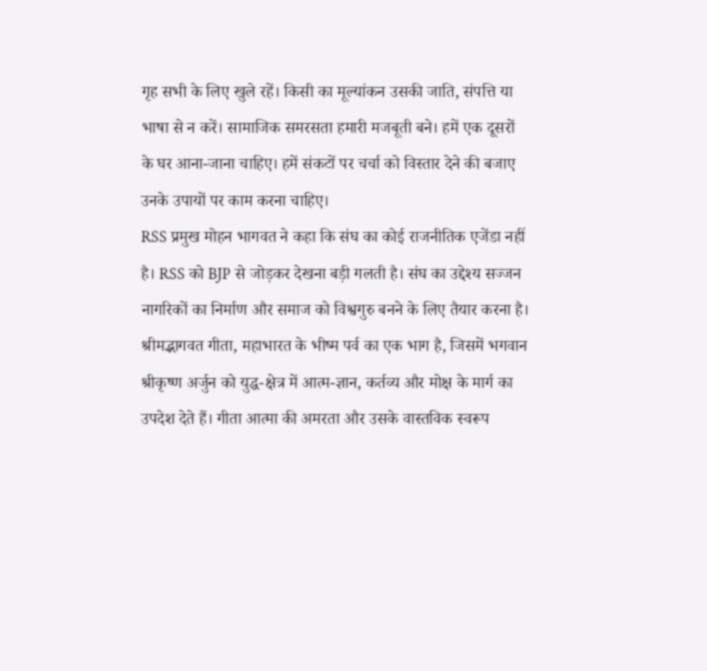गृह सभी के लिए खुले रहें। किसी का मूल्यांकन उसकी जाति, संपत्ति या भाषा से न करें। सामाजिक समरसता हमारी मजबूती बने। हमें एक दूसरों के घर आना-जाना चाहिए। हमें संकटों पर चर्चा को विस्तार देने की बजाए उनके उपायों पर काम करना चाहिए।
RSS प्रमुख मोहन भागवत ने कहा कि संघ का कोई राजनीतिक एजेंडा नहीं है। RSS को BJP से जोड़कर देखना बड़ी गलती है। संघ का उद्देश्य सज्जन नागरिकों का निर्माण और समाज को विश्वगुरु बनने के लिए तैयार करना है।
श्रीमद्भागवत गीता, महाभारत के भीष्म पर्व का एक भाग है, जिसमें भगवान श्रीकृष्ण अर्जुन को युद्ध-क्षेत्र में आत्म-ज्ञान, कर्तव्य और मोक्ष के मार्ग का उपदेश देते हैं। गीता आत्मा की अमरता और उसके वास्तविक स्वरूप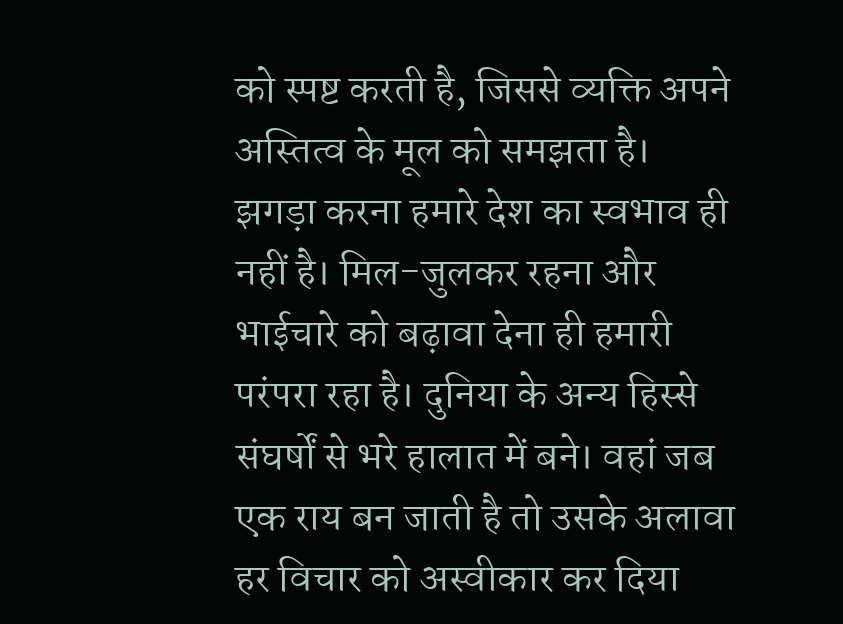को स्पष्ट करती है, जिससे व्यक्ति अपने अस्तित्व के मूल को समझता है।
झगड़ा करना हमारे देश का स्वभाव ही नहीं है। मिल-जुलकर रहना और भाईचारे को बढ़ावा देना ही हमारी परंपरा रहा है। दुनिया के अन्य हिस्से संघर्षों से भरे हालात में बने। वहां जब एक राय बन जाती है तो उसके अलावा हर विचार को अस्वीकार कर दिया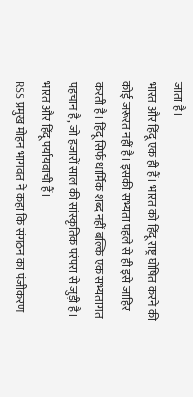जाता है।
भारत और हिंदू एक ही हैं। भारत को हिंदू राष्ट्र घोषित करने की कोई जरूरत नहीं है। इसकी सभ्यता पहले से ही इसे जाहिर करती है। हिंदू सिर्फ धार्मिक शब्द नहीं बल्कि एक सभ्यतागत पहचान है, जो हजारों साल की सांस्कृतिक परंपरा से जुड़ी है। भारत और हिंदू पर्यायवाची हैं।
RSS प्रमुख मोहन भागवत ने कहा कि संगठन का पंजीकरण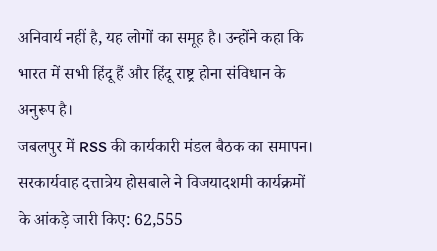अनिवार्य नहीं है, यह लोगों का समूह है। उन्होंने कहा कि भारत में सभी हिंदू हैं और हिंदू राष्ट्र होना संविधान के अनुरूप है।
जबलपुर में RSS की कार्यकारी मंडल बैठक का समापन। सरकार्यवाह दत्तात्रेय होसबाले ने विजयादशमी कार्यक्रमों के आंकड़े जारी किए: 62,555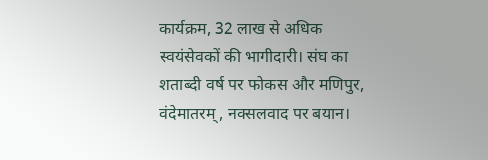कार्यक्रम, 32 लाख से अधिक स्वयंसेवकों की भागीदारी। संघ का शताब्दी वर्ष पर फोकस और मणिपुर, वंदेमातरम्, नक्सलवाद पर बयान।